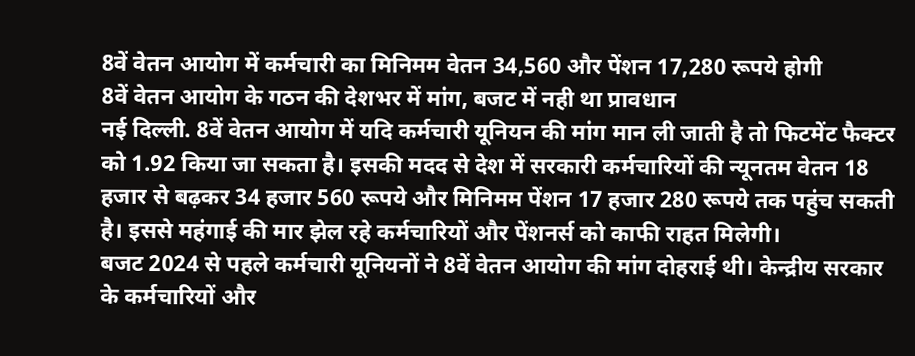8वें वेतन आयोग में कर्मचारी का मिनिमम वेतन 34,560 और पेंशन 17,280 रूपये होगी
8वें वेतन आयोग के गठन की देशभर में मांग, बजट में नही था प्रावधान
नई दिल्ली. 8वें वेतन आयोग में यदि कर्मचारी यूनियन की मांग मान ली जाती है तो फिटमेंट फैक्टर को 1.92 किया जा सकता है। इसकी मदद से देश में सरकारी कर्मचारियों की न्यूनतम वेतन 18 हजार से बढ़कर 34 हजार 560 रूपये और मिनिमम पेंशन 17 हजार 280 रूपये तक पहुंच सकती है। इससे महंगाई की मार झेल रहे कर्मचारियों और पेंशनर्स को काफी राहत मिलेगी।
बजट 2024 से पहले कर्मचारी यूनियनों ने 8वें वेतन आयोग की मांग दोहराई थी। केन्द्रीय सरकार के कर्मचारियों और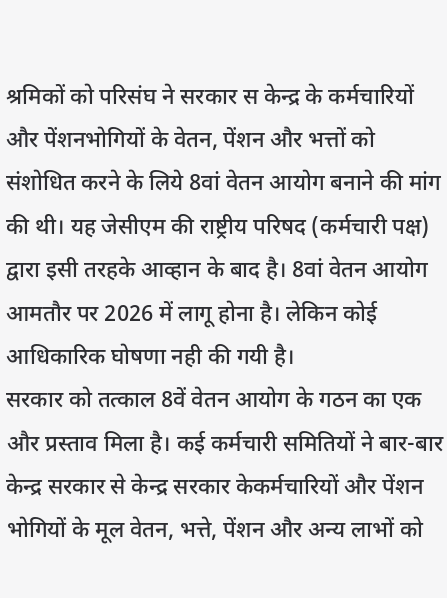श्रमिकों को परिसंघ ने सरकार स केन्द्र के कर्मचारियों और पेंशनभोगियों के वेतन, पेंशन और भत्तों को संशोधित करने के लिये 8वां वेतन आयोग बनाने की मांग की थी। यह जेसीएम की राष्ट्रीय परिषद (कर्मचारी पक्ष) द्वारा इसी तरहके आव्हान के बाद है। 8वां वेतन आयोग आमतौर पर 2026 में लागू होना है। लेकिन कोई आधिकारिक घोषणा नही की गयी है।
सरकार को तत्काल 8वें वेतन आयोग के गठन का एक और प्रस्ताव मिला है। कई कर्मचारी समितियों ने बार-बार केन्द्र सरकार से केन्द्र सरकार केकर्मचारियों और पेंशन भोगियों के मूल वेतन, भत्ते, पेंशन और अन्य लाभों को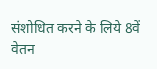संशोधित करने के लिये 8वें वेतन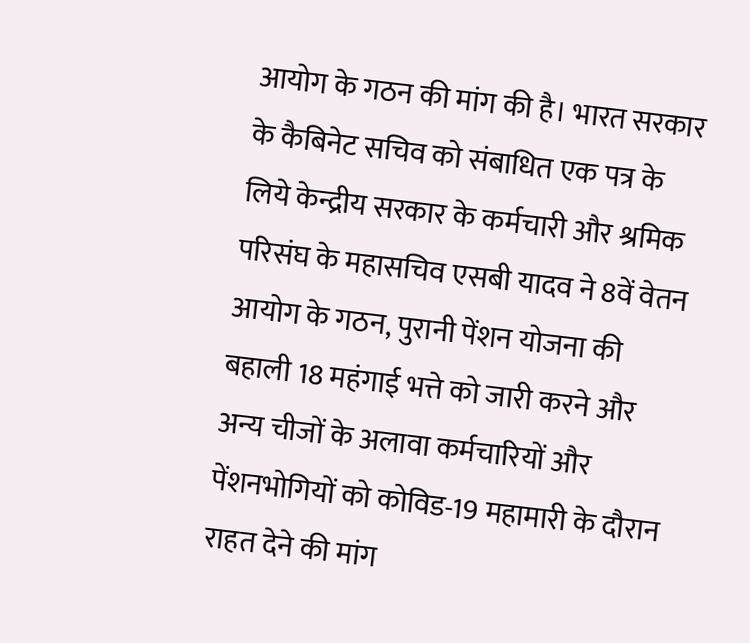आयोग के गठन की मांग की है। भारत सरकार के कैबिनेट सचिव को संबाधित एक पत्र के लिये केन्द्रीय सरकार के कर्मचारी और श्रमिक परिसंघ के महासचिव एसबी यादव ने 8वें वेतन आयोग के गठन, पुरानी पेंशन योजना की बहाली 18 महंगाई भत्ते को जारी करने और अन्य चीजों के अलावा कर्मचारियों और पेंशनभोगियों को कोविड-19 महामारी के दौरान राहत देने की मांग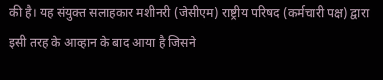की है। यह संयुक्त सलाहकार मशीनरी (जेसीएम) राष्ट्रीय परिषद (कर्मचारी पक्ष) द्वारा इसी तरह के आव्हान के बाद आया है जिसने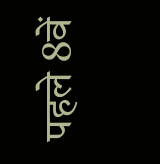पहले 8वें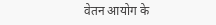वेतन आयोग के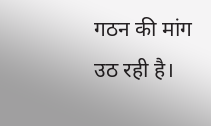गठन की मांग उठ रही है।